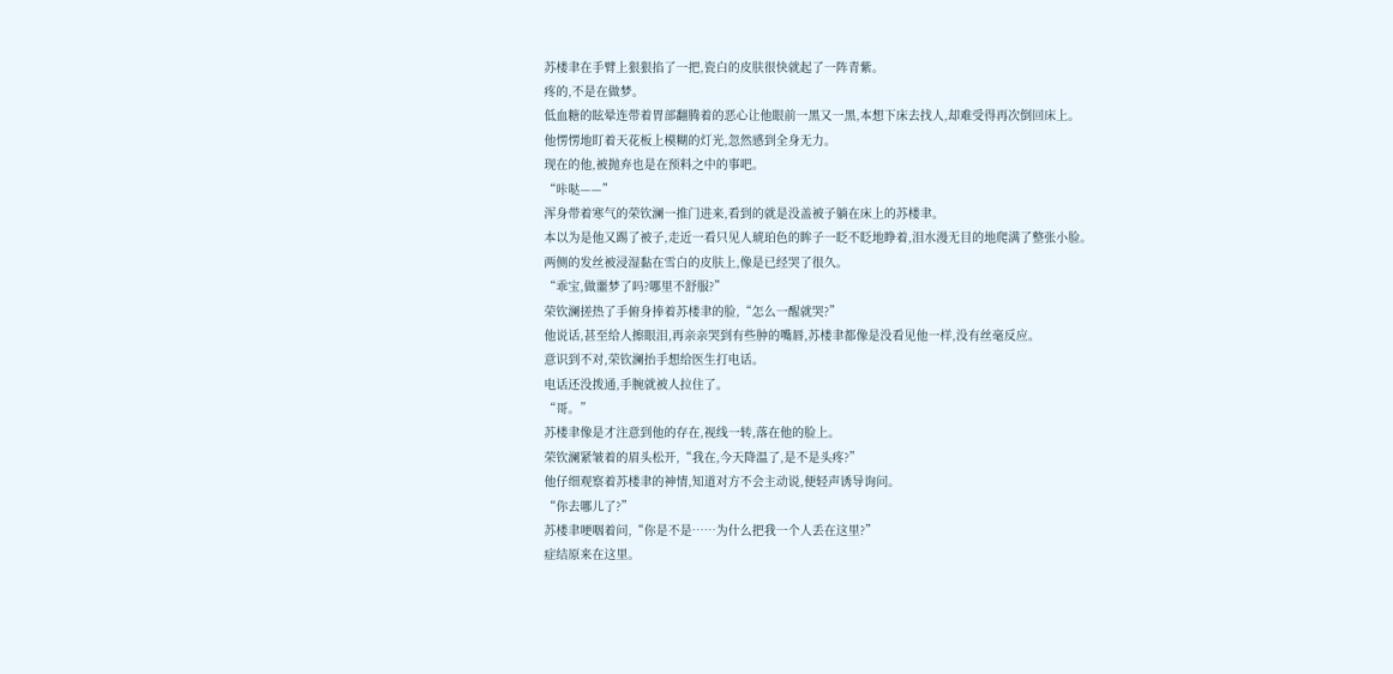苏楼聿在手臂上狠狠掐了一把,瓷白的皮肤很快就起了一阵青紫。
疼的,不是在做梦。
低血糖的眩晕连带着胃部翻腾着的恶心让他眼前一黑又一黑,本想下床去找人,却难受得再次倒回床上。
他愣愣地盯着天花板上模糊的灯光,忽然感到全身无力。
现在的他,被抛弃也是在预料之中的事吧。
“咔哒——”
浑身带着寒气的荣钦澜一推门进来,看到的就是没盖被子躺在床上的苏楼聿。
本以为是他又踢了被子,走近一看只见人琥珀色的眸子一眨不眨地睁着,泪水漫无目的地爬满了整张小脸。
两侧的发丝被浸湿黏在雪白的皮肤上,像是已经哭了很久。
“乖宝,做噩梦了吗?哪里不舒服?”
荣钦澜搓热了手俯身捧着苏楼聿的脸,“怎么一醒就哭?”
他说话,甚至给人擦眼泪,再亲亲哭到有些肿的嘴唇,苏楼聿都像是没看见他一样,没有丝毫反应。
意识到不对,荣钦澜抬手想给医生打电话。
电话还没拨通,手腕就被人拉住了。
“哥。”
苏楼聿像是才注意到他的存在,视线一转,落在他的脸上。
荣钦澜紧皱着的眉头松开,“我在,今天降温了,是不是头疼?”
他仔细观察着苏楼聿的神情,知道对方不会主动说,便轻声诱导询问。
“你去哪儿了?”
苏楼聿哽咽着问,“你是不是……为什么把我一个人丢在这里?”
症结原来在这里。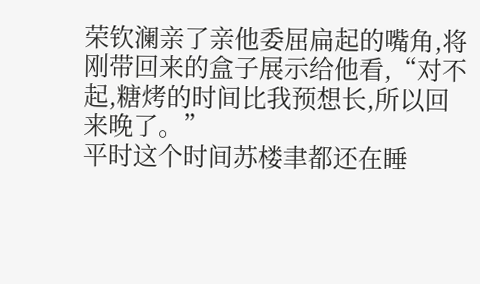荣钦澜亲了亲他委屈扁起的嘴角,将刚带回来的盒子展示给他看,“对不起,糖烤的时间比我预想长,所以回来晚了。”
平时这个时间苏楼聿都还在睡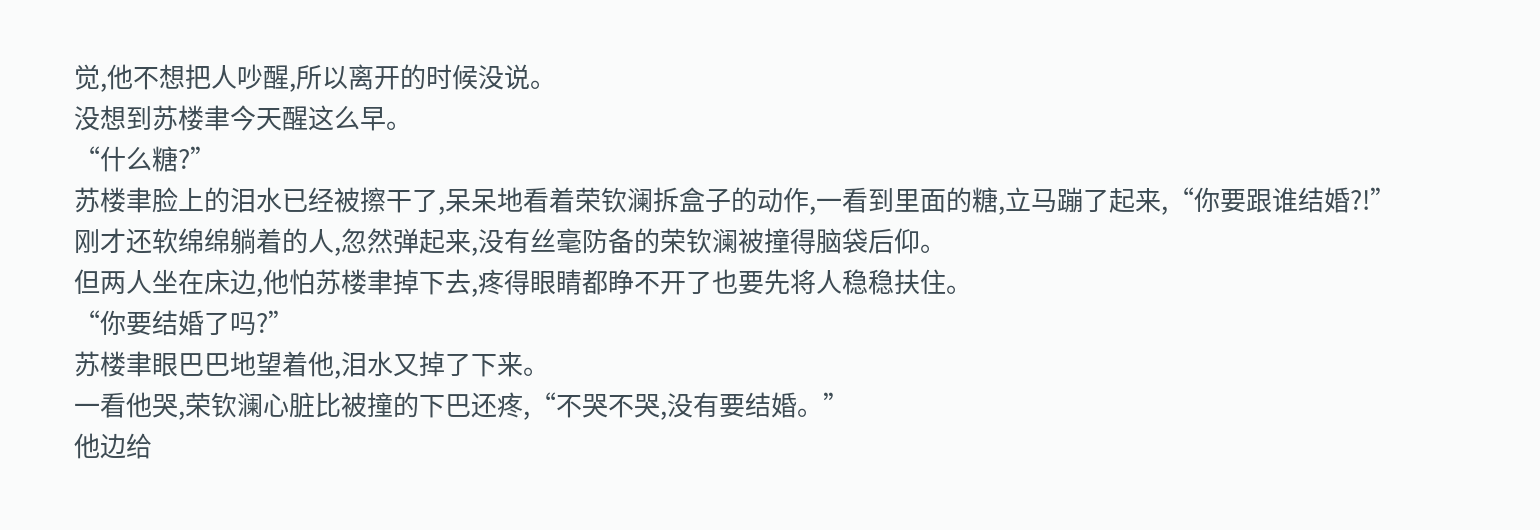觉,他不想把人吵醒,所以离开的时候没说。
没想到苏楼聿今天醒这么早。
“什么糖?”
苏楼聿脸上的泪水已经被擦干了,呆呆地看着荣钦澜拆盒子的动作,一看到里面的糖,立马蹦了起来,“你要跟谁结婚?!”
刚才还软绵绵躺着的人,忽然弹起来,没有丝毫防备的荣钦澜被撞得脑袋后仰。
但两人坐在床边,他怕苏楼聿掉下去,疼得眼睛都睁不开了也要先将人稳稳扶住。
“你要结婚了吗?”
苏楼聿眼巴巴地望着他,泪水又掉了下来。
一看他哭,荣钦澜心脏比被撞的下巴还疼,“不哭不哭,没有要结婚。”
他边给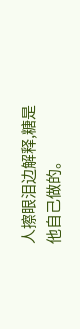人擦眼泪边解释,糖是他自己做的。